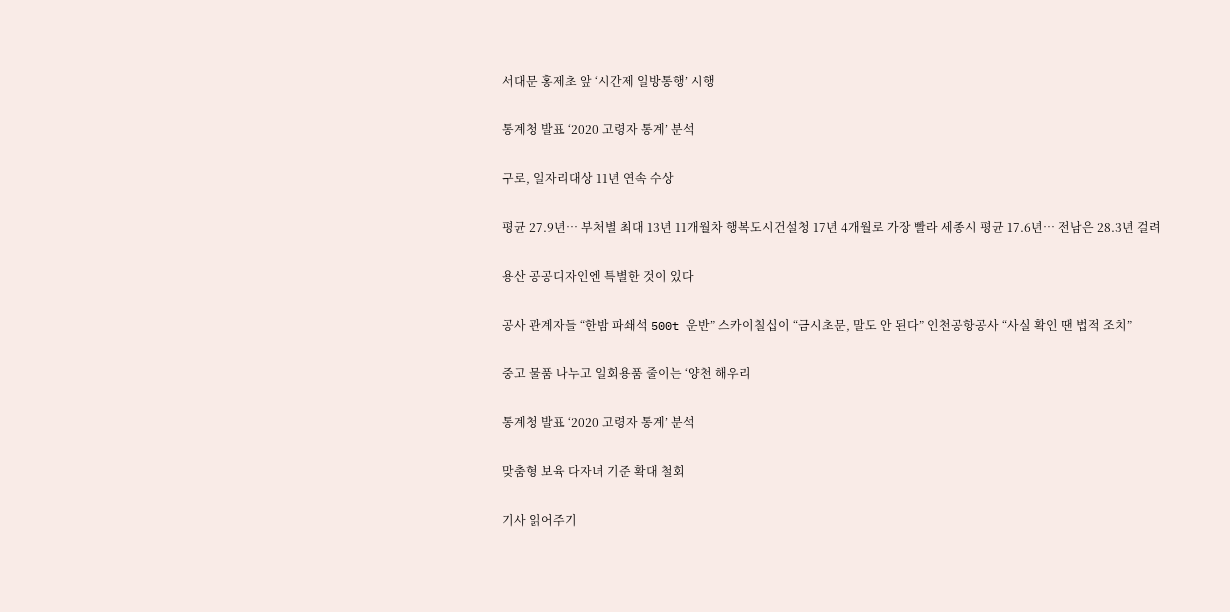서대문 홍제초 앞 ‘시간제 일방통행’ 시행

통계청 발표 ‘2020 고령자 통계’ 분석

구로, 일자리대상 11년 연속 수상

평균 27.9년… 부처별 최대 13년 11개월차 행복도시건설청 17년 4개월로 가장 빨라 세종시 평균 17.6년… 전남은 28.3년 걸려

용산 공공디자인엔 특별한 것이 있다

공사 관계자들 “한밤 파쇄석 500t 운반” 스카이칠십이 “금시초문, 말도 안 된다” 인천공항공사 “사실 확인 땐 법적 조치”

중고 물품 나누고 일회용품 줄이는 ‘양천 해우리

통계청 발표 ‘2020 고령자 통계’ 분석

맞춤형 보육 다자녀 기준 확대 철회

기사 읽어주기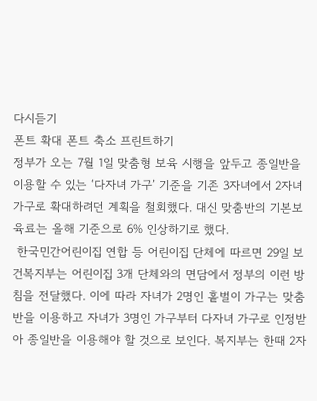다시듣기
폰트 확대 폰트 축소 프린트하기
정부가 오는 7월 1일 맞춤형 보육 시행을 앞두고 종일반을 이용할 수 있는 ‘다자녀 가구’ 기준을 기존 3자녀에서 2자녀 가구로 확대하려던 계획을 철회했다. 대신 맞춤반의 기본보육료는 올해 기준으로 6% 인상하기로 했다.
 한국민간어린이집 연합 등 어린이집 단체에 따르면 29일 보건복지부는 어린이집 3개 단체와의 면담에서 정부의 이런 방침을 전달했다. 이에 따라 자녀가 2명인 홑벌이 가구는 맞춤반을 이용하고 자녀가 3명인 가구부터 다자녀 가구로 인정받아 종일반을 이용해야 할 것으로 보인다. 복지부는 한때 2자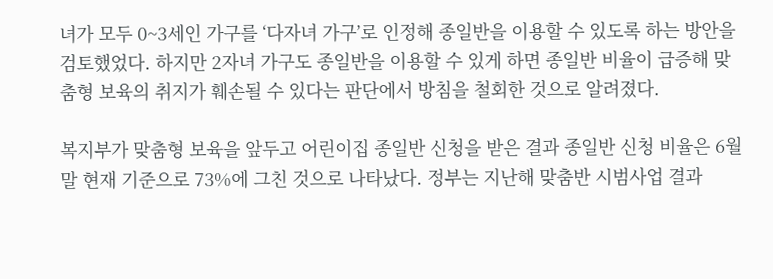녀가 모두 0~3세인 가구를 ‘다자녀 가구’로 인정해 종일반을 이용할 수 있도록 하는 방안을 검토했었다. 하지만 2자녀 가구도 종일반을 이용할 수 있게 하면 종일반 비율이 급증해 맞춤형 보육의 취지가 훼손될 수 있다는 판단에서 방침을 철회한 것으로 알려졌다.

복지부가 맞춤형 보육을 앞두고 어린이집 종일반 신청을 받은 결과 종일반 신청 비율은 6월 말 현재 기준으로 73%에 그친 것으로 나타났다. 정부는 지난해 맞춤반 시범사업 결과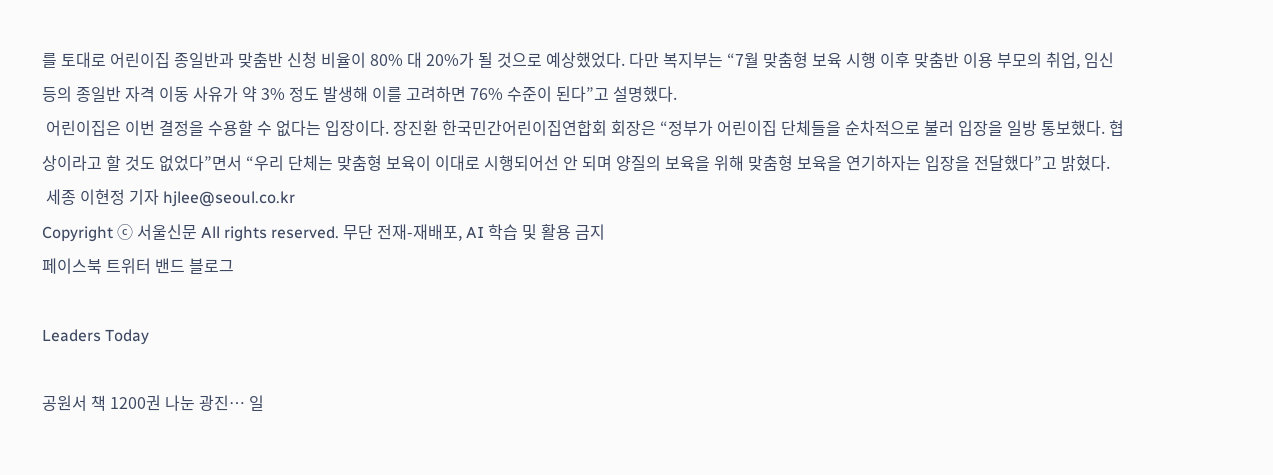를 토대로 어린이집 종일반과 맞춤반 신청 비율이 80% 대 20%가 될 것으로 예상했었다. 다만 복지부는 “7월 맞춤형 보육 시행 이후 맞춤반 이용 부모의 취업, 임신 등의 종일반 자격 이동 사유가 약 3% 정도 발생해 이를 고려하면 76% 수준이 된다”고 설명했다.
 어린이집은 이번 결정을 수용할 수 없다는 입장이다. 장진환 한국민간어린이집연합회 회장은 “정부가 어린이집 단체들을 순차적으로 불러 입장을 일방 통보했다. 협상이라고 할 것도 없었다”면서 “우리 단체는 맞춤형 보육이 이대로 시행되어선 안 되며 양질의 보육을 위해 맞춤형 보육을 연기하자는 입장을 전달했다”고 밝혔다.
 세종 이현정 기자 hjlee@seoul.co.kr
Copyright ⓒ 서울신문 All rights reserved. 무단 전재-재배포, AI 학습 및 활용 금지
페이스북 트위터 밴드 블로그

Leaders Today

공원서 책 1200권 나눈 광진… 일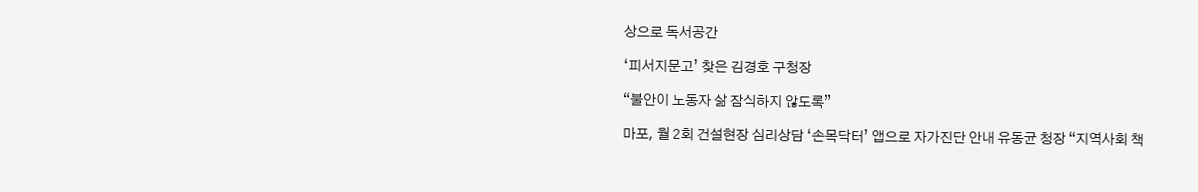상으로 독서공간

‘피서지문고’ 찾은 김경호 구청장

“불안이 노동자 삶 잠식하지 않도록”

마포, 월 2회 건설현장 심리상담 ‘손목닥터’ 앱으로 자가진단 안내 유동균 청장 “지역사회 책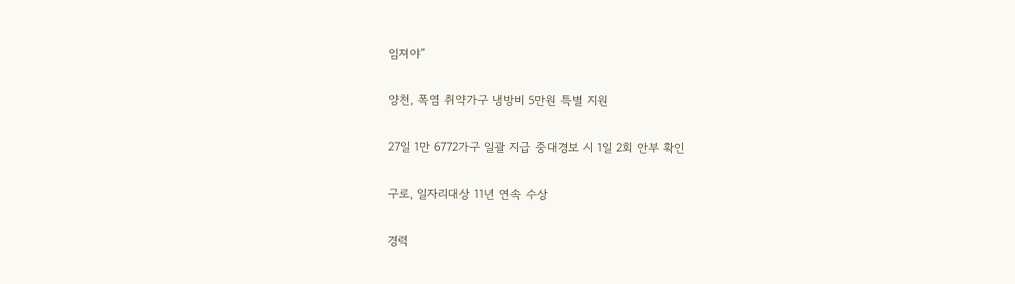임져야”

양천, 폭염 취약가구 냉방비 5만원 특별 지원

27일 1만 6772가구 일괄 지급 중대경보 시 1일 2회 안부 확인

구로, 일자리대상 11년 연속 수상

경력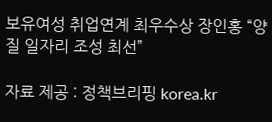보유여성 취업연계 최우수상 장인홍 “양질 일자리 조성 최선”

자료 제공 : 정책브리핑 korea.kr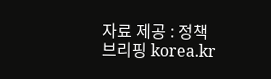자료 제공 : 정책브리핑 korea.kr